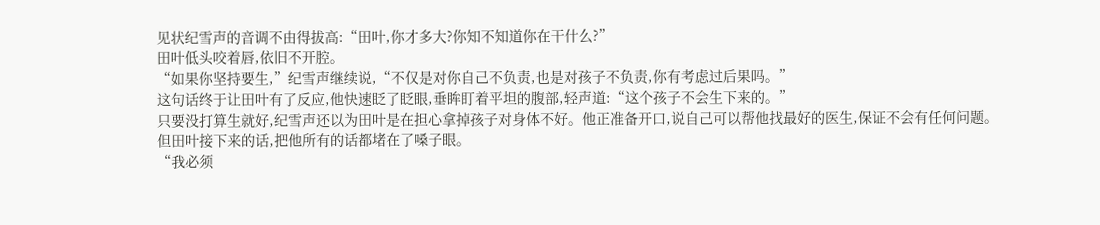见状纪雪声的音调不由得拔高:“田叶,你才多大?你知不知道你在干什么?”
田叶低头咬着唇,依旧不开腔。
“如果你坚持要生,”纪雪声继续说,“不仅是对你自己不负责,也是对孩子不负责,你有考虑过后果吗。”
这句话终于让田叶有了反应,他快速眨了眨眼,垂眸盯着平坦的腹部,轻声道:“这个孩子不会生下来的。”
只要没打算生就好,纪雪声还以为田叶是在担心拿掉孩子对身体不好。他正准备开口,说自己可以帮他找最好的医生,保证不会有任何问题。
但田叶接下来的话,把他所有的话都堵在了嗓子眼。
“我必须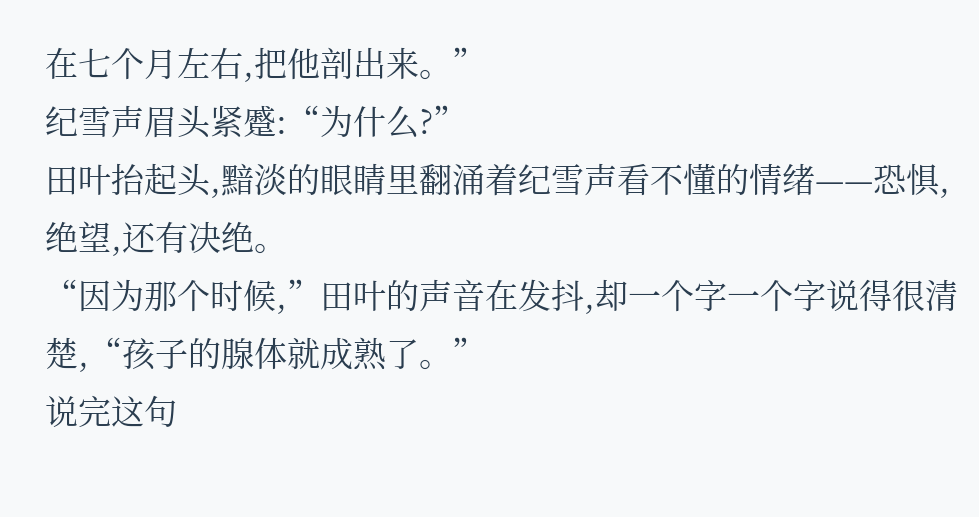在七个月左右,把他剖出来。”
纪雪声眉头紧蹙:“为什么?”
田叶抬起头,黯淡的眼睛里翻涌着纪雪声看不懂的情绪——恐惧,绝望,还有决绝。
“因为那个时候,”田叶的声音在发抖,却一个字一个字说得很清楚,“孩子的腺体就成熟了。”
说完这句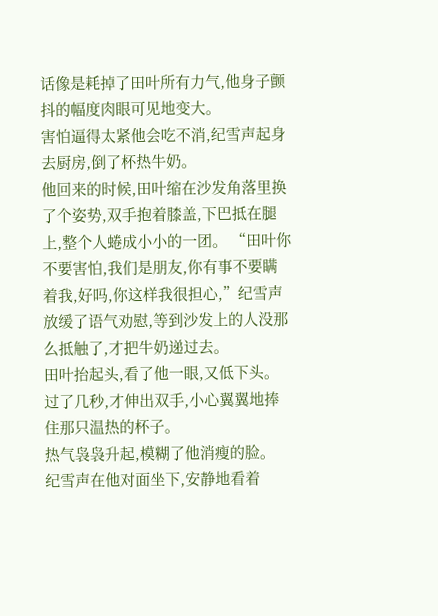话像是耗掉了田叶所有力气,他身子颤抖的幅度肉眼可见地变大。
害怕逼得太紧他会吃不消,纪雪声起身去厨房,倒了杯热牛奶。
他回来的时候,田叶缩在沙发角落里换了个姿势,双手抱着膝盖,下巴抵在腿上,整个人蜷成小小的一团。 “田叶你不要害怕,我们是朋友,你有事不要瞒着我,好吗,你这样我很担心,”纪雪声放缓了语气劝慰,等到沙发上的人没那么抵触了,才把牛奶递过去。
田叶抬起头,看了他一眼,又低下头。过了几秒,才伸出双手,小心翼翼地捧住那只温热的杯子。
热气袅袅升起,模糊了他消瘦的脸。
纪雪声在他对面坐下,安静地看着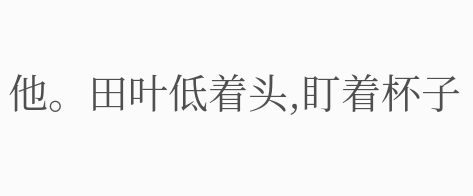他。田叶低着头,盯着杯子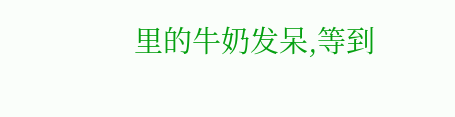里的牛奶发呆,等到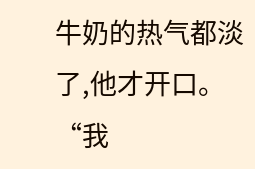牛奶的热气都淡了,他才开口。
“我